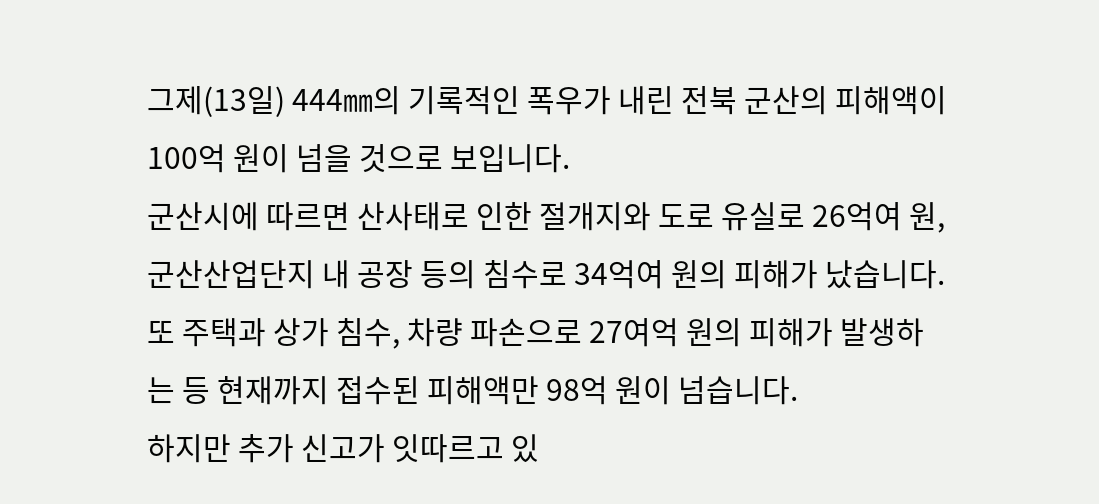그제(13일) 444㎜의 기록적인 폭우가 내린 전북 군산의 피해액이 100억 원이 넘을 것으로 보입니다.
군산시에 따르면 산사태로 인한 절개지와 도로 유실로 26억여 원, 군산산업단지 내 공장 등의 침수로 34억여 원의 피해가 났습니다.
또 주택과 상가 침수, 차량 파손으로 27여억 원의 피해가 발생하는 등 현재까지 접수된 피해액만 98억 원이 넘습니다.
하지만 추가 신고가 잇따르고 있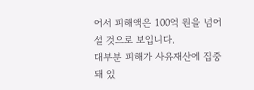어서 피해액은 100억 원을 넘어설 것으로 보입니다.
대부분 피해가 사유재산에 집중돼 있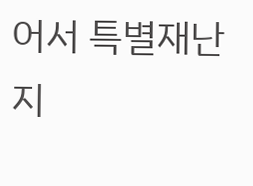어서 특별재난지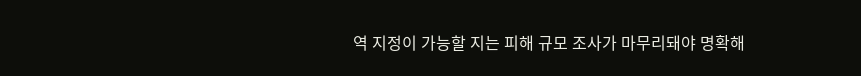역 지정이 가능할 지는 피해 규모 조사가 마무리돼야 명확해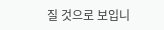질 것으로 보입니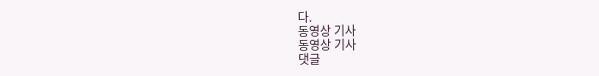다.
동영상 기사
동영상 기사
댓글